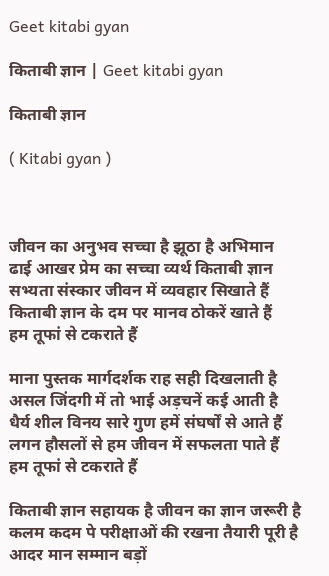Geet kitabi gyan

किताबी ज्ञान | Geet kitabi gyan

किताबी ज्ञान

( Kitabi gyan )



जीवन का अनुभव सच्चा है झूठा है अभिमान
ढाई आखर प्रेम का सच्चा व्यर्थ किताबी ज्ञान
सभ्यता संस्कार जीवन में व्यवहार सिखाते हैं
किताबी ज्ञान के दम पर मानव ठोकरें खाते हैं
हम तूफां से टकराते हैं

माना पुस्तक मार्गदर्शक राह सही दिखलाती है
असल जिंदगी में तो भाई अड़चनें कई आती है
धैर्य शील विनय सारे गुण हमें संघर्षों से आते हैं
लगन हौसलों से हम जीवन में सफलता पाते हैं
हम तूफां से टकराते हैं

किताबी ज्ञान सहायक है जीवन का ज्ञान जरूरी है
कलम कदम पे परीक्षाओं की रखना तैयारी पूरी है
आदर मान सम्मान बड़ों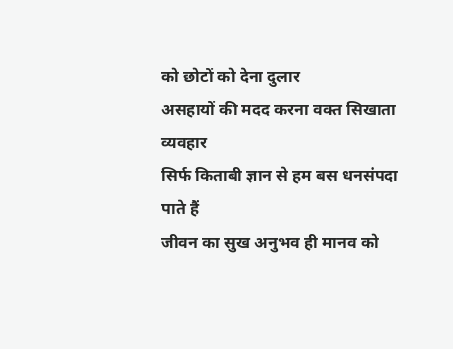को छोटों को देना दुलार
असहायों की मदद करना वक्त सिखाता व्यवहार
सिर्फ किताबी ज्ञान से हम बस धनसंपदा पाते हैं
जीवन का सुख अनुभव ही मानव को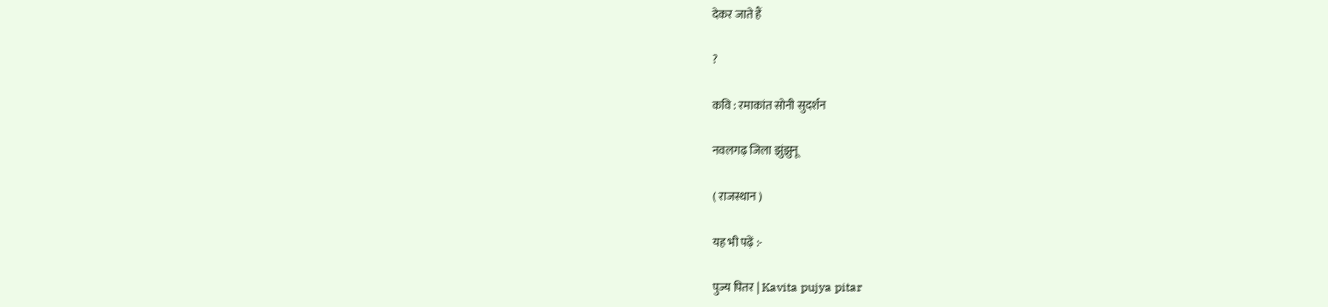देकर जाते हैं

?

कवि : रमाकांत सोनी सुदर्शन

नवलगढ़ जिला झुंझुनू

( राजस्थान )

यह भी पढ़ें :-

पुज्य पितर | Kavita pujya pitar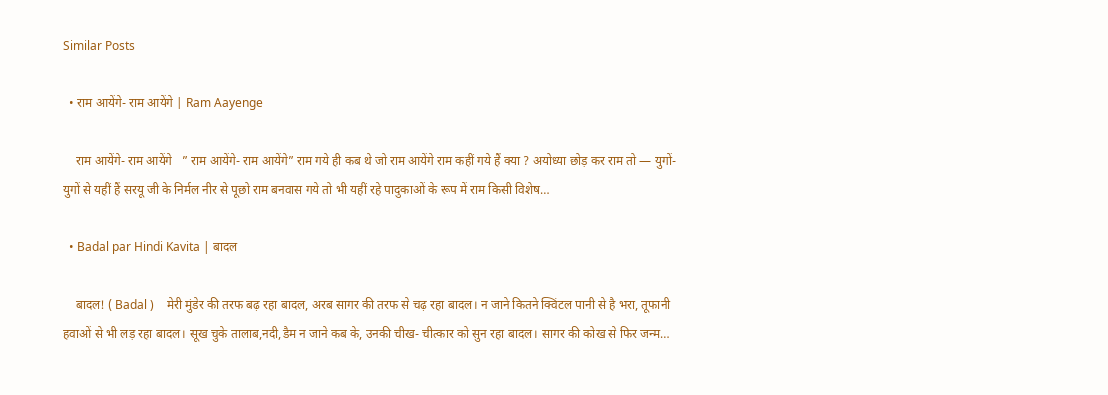Similar Posts

  • राम आयेंगे- राम आयेंगे | Ram Aayenge

    राम आयेंगे- राम आयेंगे   ” राम आयेंगे- राम आयेंगे” राम गये ही कब थे जो राम आयेंगे राम कहीं गये हैं क्या ? अयोध्या छोड़ कर राम तो — युगों-युगों से यहीं हैं सरयू जी के निर्मल नीर से पूछो राम बनवास गये तो भी यहीं रहे पादुकाओं के रूप में राम किसी विशेष…

  • Badal par Hindi Kavita | बादल

    बादल! ( Badal )    मेरी मुंडेर की तरफ बढ़ रहा बादल, अरब सागर की तरफ से चढ़ रहा बादल। न जाने कितने क्विंटल पानी से है भरा, तूफानी हवाओं से भी लड़ रहा बादल। सूख चुके तालाब,नदी,डैम न जाने कब के, उनकी चीख- चीत्कार को सुन रहा बादल। सागर की कोख से फिर जन्म…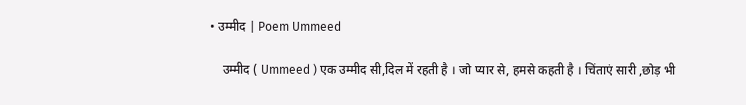• उम्मीद | Poem Ummeed

    उम्मीद ( Ummeed ) एक उम्मीद सी,दिल में रहती है । जो प्यार से, हमसे कहती है । चिंताएं सारी ,छोड़ भी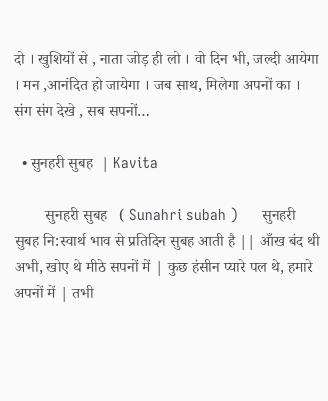दो । खुशियों से , नाता जोड़ ही लो । वो दिन भी, जल्दी आयेगा । मन ,आनंदित हो जायेगा । जब साथ, मिलेगा अपनों का । संग संग देखे , सब सपनों…

  • सुनहरी सुबह  | Kavita

        सुनहरी सुबह   ( Sunahri subah )      सुनहरी सुबह नि:स्वार्थ भाव से प्रतिदिन सुबह आती है || आँख बंद थी अभी, खोए थे मीठे सपनों में | कुछ हंसीन प्यारे पल थे, हमारे अपनों में | तभी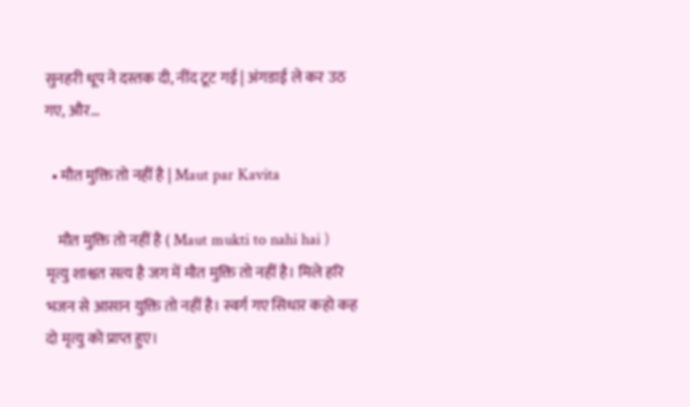सुनहरी धूप ने दस्तक दी, नींद टूट गई | अंगडाई ले कर उठ गए, और…

  • मौत मुक्ति तो नहीं है | Maut par Kavita

    मौत मुक्ति तो नहीं है ( Maut mukti to nahi hai )    मृत्यु शाश्वत सत्य है जग में मौत मुक्ति तो नहीं है। मिले हरि भजन से आसान युक्ति तो नहीं है। स्वर्ग गए सिधार कहो कह दो मृत्यु को प्राप्त हुए।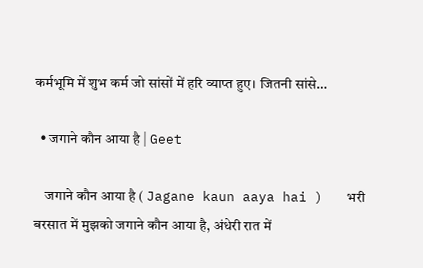कर्मभूमि में शुभ कर्म जो सांसों में हरि व्याप्त हुए। जितनी सांसे…

  • जगाने कौन आया है | Geet

    जगाने कौन आया है ( Jagane kaun aaya hai )   भरी बरसात में मुझको जगाने कौन आया है, अंधेरी रात में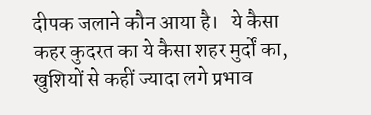दीपक जलाने कौन आया है।   ये कैसा कहर कुदरत का ये कैसा शहर मुर्दों का, खुशियों से कहीं ज्यादा लगे प्रभाव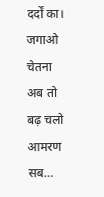दर्दों का।   जगाओ चेतना अब तो बढ़ चलो आमरण सब…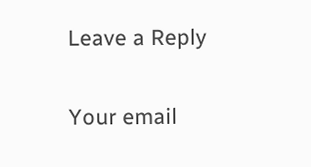Leave a Reply

Your email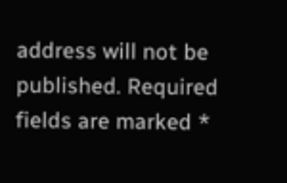address will not be published. Required fields are marked *